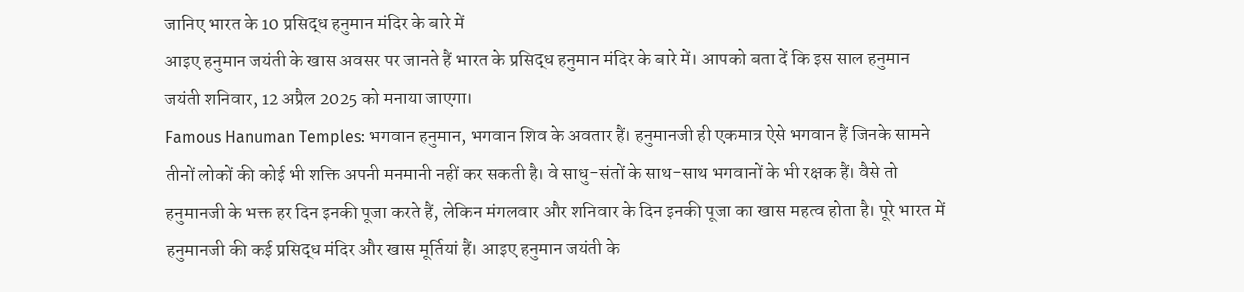जानिए भारत के 10 प्रसिद्ध हनुमान मंदिर के बारे में
आइए हनुमान जयंती के खास अवसर पर जानते हैं भारत के प्रसिद्ध हनुमान मंदिर के बारे में। आपको बता दें कि इस साल हनुमान जयंती शनिवार, 12 अप्रैल 2025 को मनाया जाएगा।
Famous Hanuman Temples: भगवान हनुमान, भगवान शिव के अवतार हैं। हनुमानजी ही एकमात्र ऐसे भगवान हैं जिनके सामने तीनों लोकों की कोई भी शक्ति अपनी मनमानी नहीं कर सकती है। वे साधु-संतों के साथ-साथ भगवानों के भी रक्षक हैं। वैसे तो हनुमानजी के भक्त हर दिन इनकी पूजा करते हैं, लेकिन मंगलवार और शनिवार के दिन इनकी पूजा का खास महत्व होता है। पूरे भारत में हनुमानजी की कई प्रसिद्ध मंदिर और खास मूर्तियां हैं। आइए हनुमान जयंती के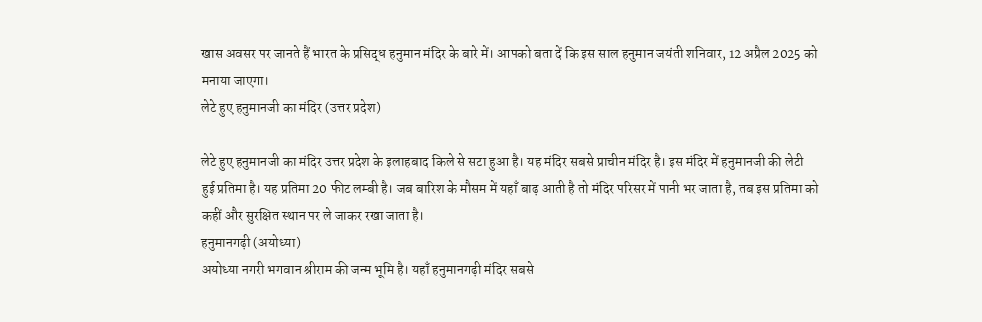खास अवसर पर जानते हैं भारत के प्रसिद्ध हनुमान मंदिर के बारे में। आपको बता दें कि इस साल हनुमान जयंती शनिवार, 12 अप्रैल 2025 को मनाया जाएगा।
लेटे हुए हनुमानजी का मंदिर (उत्तर प्रदेश)

लेटे हुए हनुमानजी का मंदिर उत्तर प्रदेश के इलाहबाद किले से सटा हुआ है। यह मंदिर सबसे प्राचीन मंदिर है। इस मंदिर में हनुमानजी की लेटी हुई प्रतिमा है। यह प्रतिमा 20 फीट लम्बी है। जब बारिश के मौसम में यहाँ बाढ़ आती है तो मंदिर परिसर में पानी भर जाता है, तब इस प्रतिमा को कहीं और सुरक्षित स्थान पर ले जाकर रखा जाता है।
हनुमानगढ़ी (अयोध्या)
अयोध्या नगरी भगवान श्रीराम की जन्म भूमि है। यहाँ हनुमानगढ़ी मंदिर सबसे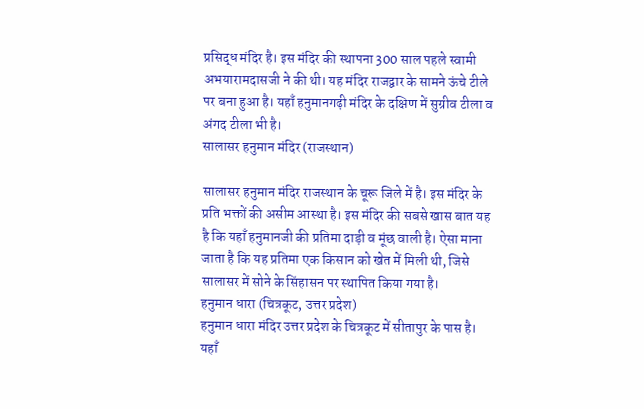प्रसिद्ध मंदिर है। इस मंदिर की स्थापना 300 साल पहले स्वामी अभयारामदासजी ने की थी। यह मंदिर राजद्वार के सामने ऊंचे टीले पर बना हुआ है। यहाँ हनुमानगढ़ी मंदिर के दक्षिण में सुग्रीव टीला व अंगद टीला भी है।
सालासर हनुमान मंदिर (राजस्थान)

सालासर हनुमान मंदिर राजस्थान के चूरू जिले में है। इस मंदिर के प्रति भक्तों की असीम आस्था है। इस मंदिर की सबसे खास बात यह है कि यहाँ हनुमानजी की प्रतिमा दाड़ी व मूंछ वाली है। ऐसा माना जाता है कि यह प्रतिमा एक किसान को खेत में मिली थी, जिसे सालासर में सोने के सिंहासन पर स्थापित किया गया है।
हनुमान धारा (चित्रकूट, उत्तर प्रदेश)
हनुमान धारा मंदिर उत्तर प्रदेश के चित्रकूट में सीतापुर के पास है। यहाँ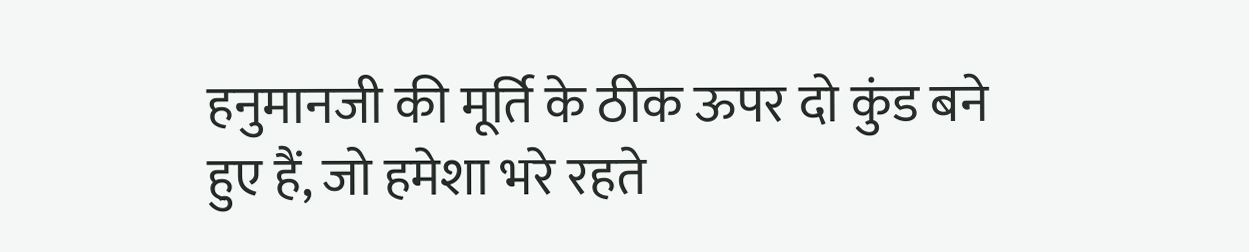हनुमानजी की मूर्ति के ठीक ऊपर दो कुंड बने हुए हैं, जो हमेशा भरे रहते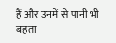हैं और उनमें से पानी भी बहता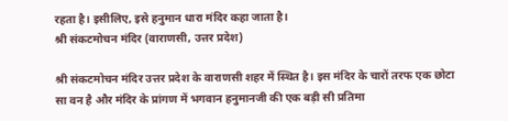रहता है। इसीलिए, इसे हनुमान धारा मंदिर कहा जाता है।
श्री संकटमोचन मंदिर (वाराणसी, उत्तर प्रदेश)

श्री संकटमोचन मंदिर उत्तर प्रदेश के वाराणसी शहर में स्थित है। इस मंदिर के चारों तरफ एक छोटा सा वन है और मंदिर के प्रांगण में भगवान हनुमानजी की एक बड़ी सी प्रतिमा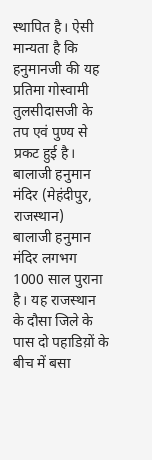स्थापित है। ऐसी मान्यता है कि हनुमानजी की यह प्रतिमा गोस्वामी तुलसीदासजी के तप एवं पुण्य से प्रकट हुई है।
बालाजी हनुमान मंदिर (मेहंदीपुर, राजस्थान)
बालाजी हनुमान मंदिर लगभग 1000 साल पुराना है। यह राजस्थान के दौसा जिले के पास दो पहाडिय़ों के बीच में बसा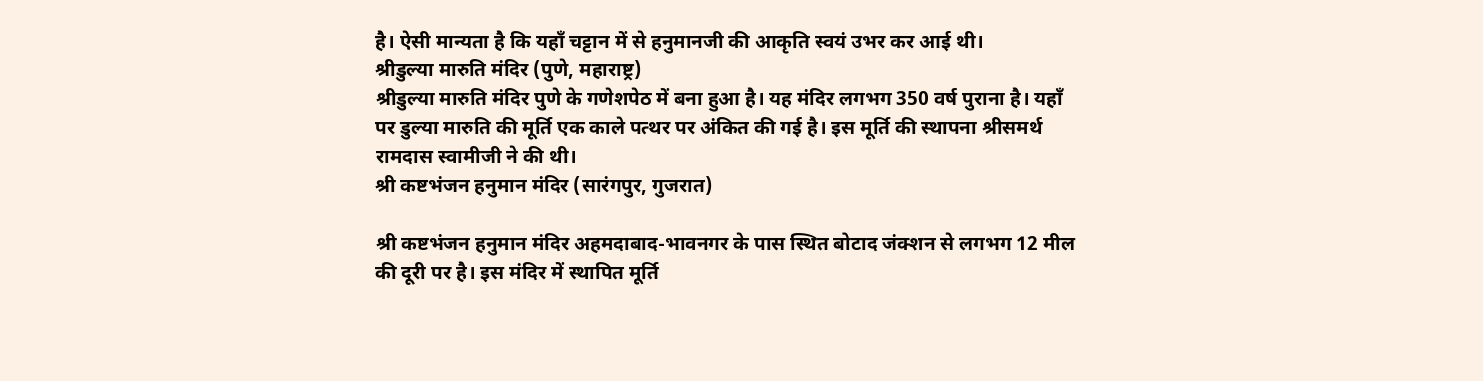है। ऐसी मान्यता है कि यहाँ चट्टान में से हनुमानजी की आकृति स्वयं उभर कर आई थी।
श्रीडुल्या मारुति मंदिर (पुणे, महाराष्ट्र)
श्रीडुल्या मारुति मंदिर पुणे के गणेशपेठ में बना हुआ है। यह मंदिर लगभग 350 वर्ष पुराना है। यहाँ पर डुल्या मारुति की मूर्ति एक काले पत्थर पर अंकित की गई है। इस मूर्ति की स्थापना श्रीसमर्थ रामदास स्वामीजी ने की थी।
श्री कष्टभंजन हनुमान मंदिर (सारंगपुर, गुजरात)

श्री कष्टभंजन हनुमान मंदिर अहमदाबाद-भावनगर के पास स्थित बोटाद जंक्शन से लगभग 12 मील की दूरी पर है। इस मंदिर में स्थापित मूर्ति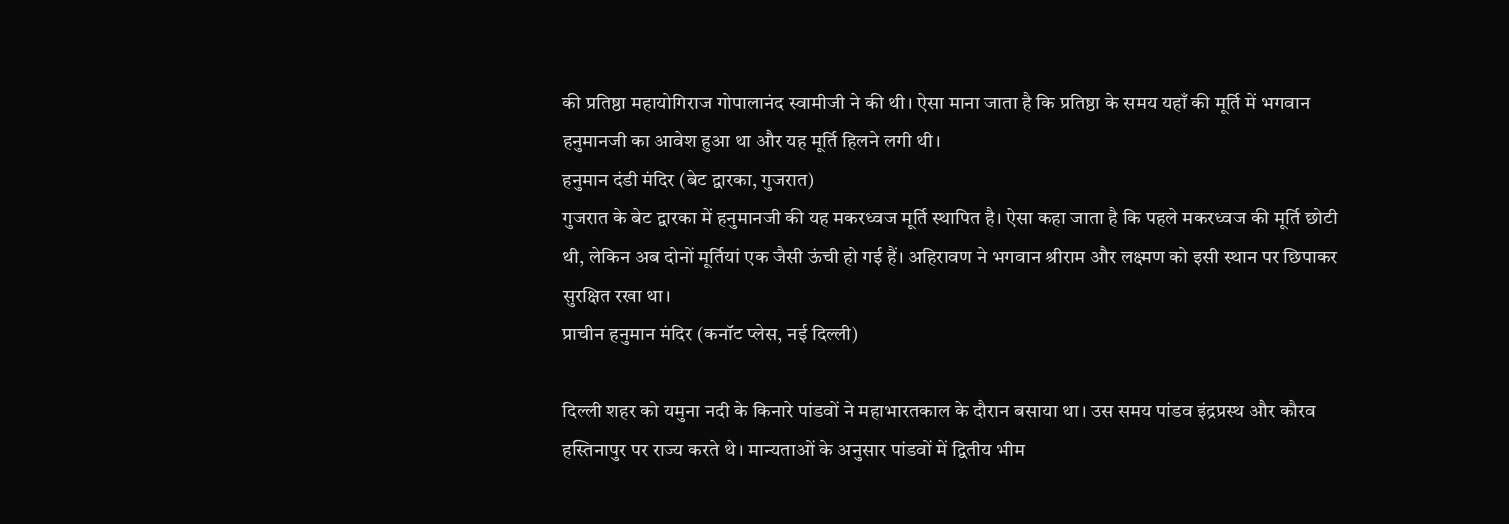की प्रतिष्ठा महायोगिराज गोपालानंद स्वामीजी ने की थी। ऐसा माना जाता है कि प्रतिष्ठा के समय यहाँ की मूर्ति में भगवान हनुमानजी का आवेश हुआ था और यह मूर्ति हिलने लगी थी।
हनुमान दंडी मंदिर (बेट द्वारका, गुजरात)
गुजरात के बेट द्वारका में हनुमानजी की यह मकरध्वज मूर्ति स्थापित है। ऐसा कहा जाता है कि पहले मकरध्वज की मूर्ति छोटी थी, लेकिन अब दोनों मूर्तियां एक जैसी ऊंची हो गई हैं। अहिरावण ने भगवान श्रीराम और लक्ष्मण को इसी स्थान पर छिपाकर सुरक्षित रखा था।
प्राचीन हनुमान मंदिर (कनॉट प्लेस, नई दिल्ली)

दिल्ली शहर को यमुना नदी के किनारे पांडवों ने महाभारतकाल के दौरान बसाया था। उस समय पांडव इंद्रप्रस्थ और कौरव हस्तिनापुर पर राज्य करते थे। मान्यताओं के अनुसार पांडवों में द्वितीय भीम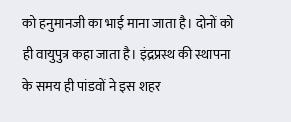को हनुमानजी का भाई माना जाता है। दोनों को ही वायुपुत्र कहा जाता है। इंद्रप्रस्थ की स्थापना के समय ही पांडवों ने इस शहर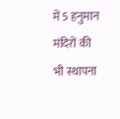में 5 हनुमान मंदिरों की भी स्थापना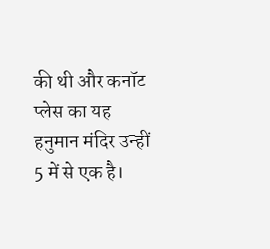की थी और कनॉट प्लेस का यह हनुमान मंदिर उन्हीं 5 में से एक है।